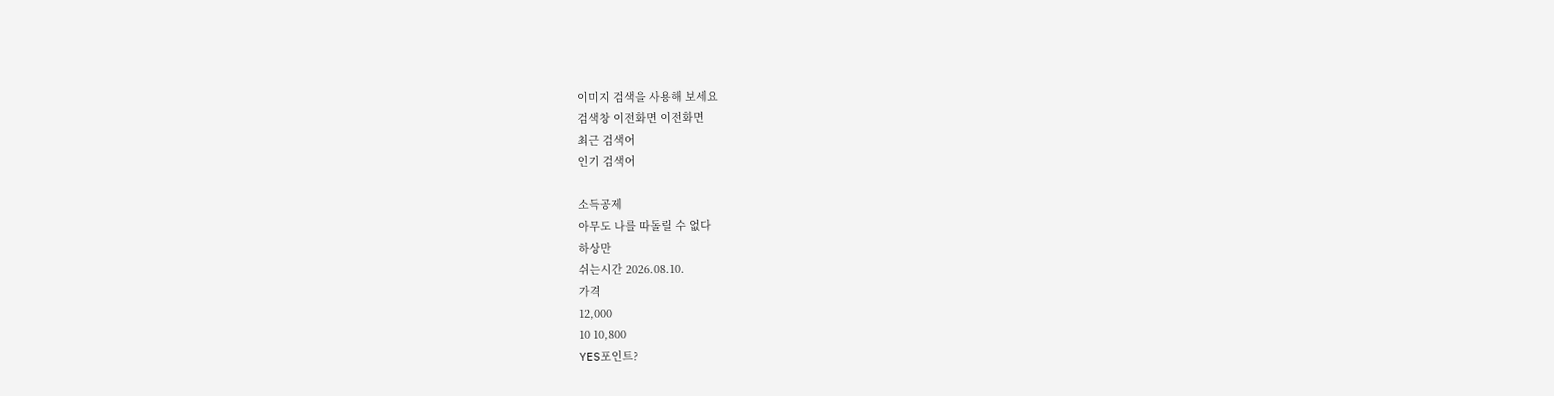이미지 검색을 사용해 보세요
검색창 이전화면 이전화면
최근 검색어
인기 검색어

소득공제
아무도 나를 따돌릴 수 없다
하상만
쉬는시간 2026.08.10.
가격
12,000
10 10,800
YES포인트?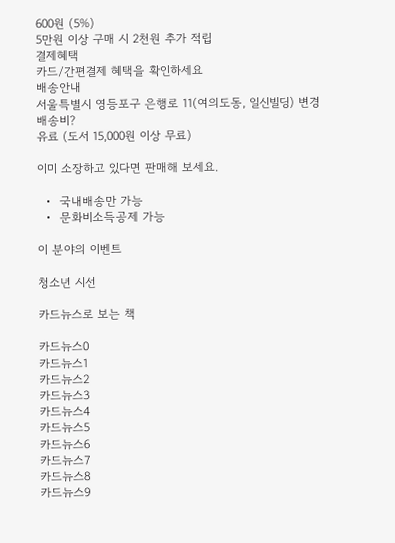600원 (5%)
5만원 이상 구매 시 2천원 추가 적립
결제혜택
카드/간편결제 혜택을 확인하세요
배송안내
서울특별시 영등포구 은행로 11(여의도동, 일신빌딩) 변경
배송비?
유료 (도서 15,000원 이상 무료)

이미 소장하고 있다면 판매해 보세요.

  •  국내배송만 가능
  •  문화비소득공제 가능

이 분야의 이벤트

청소년 시선

카드뉴스로 보는 책

카드뉴스0
카드뉴스1
카드뉴스2
카드뉴스3
카드뉴스4
카드뉴스5
카드뉴스6
카드뉴스7
카드뉴스8
카드뉴스9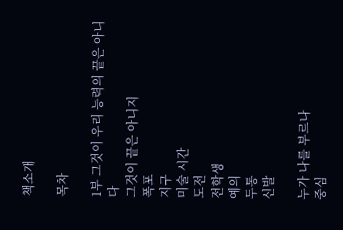책소개

목차

1부 그것이 우리 능력의 끝은 아니다
그것이 끝은 아니지
폭포
지구
미술 시간
도전
전학생
예의
두통
신발

누가 나를 부르나
중심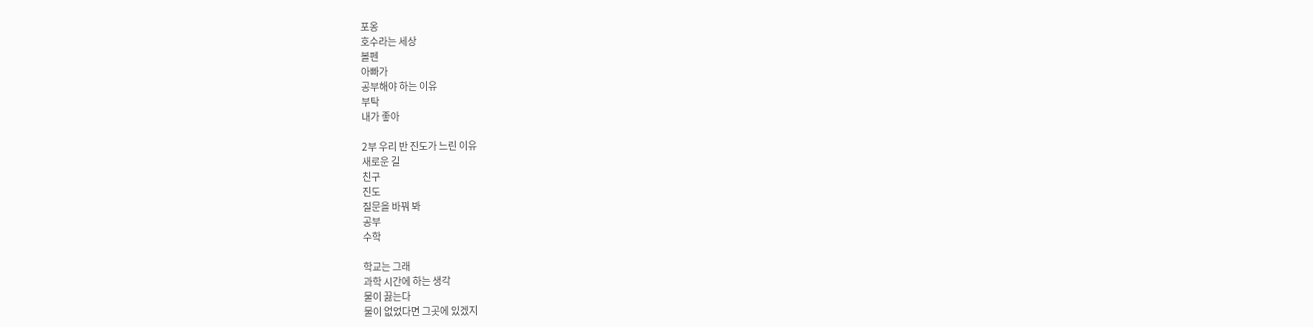포옹
호수라는 세상
볼펜
아빠가
공부해야 하는 이유
부탁
내가 좋아

2부 우리 반 진도가 느린 이유
새로운 길
친구
진도
질문을 바꿔 봐
공부
수학

학교는 그래
과학 시간에 하는 생각
물이 끓는다
물이 없었다면 그곳에 있겠지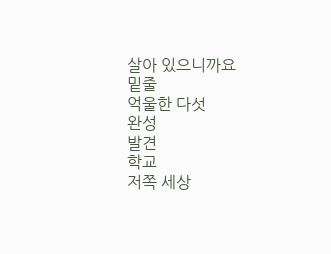살아 있으니까요
밑줄
억울한 다섯
완성
발견
학교
저쪽 세상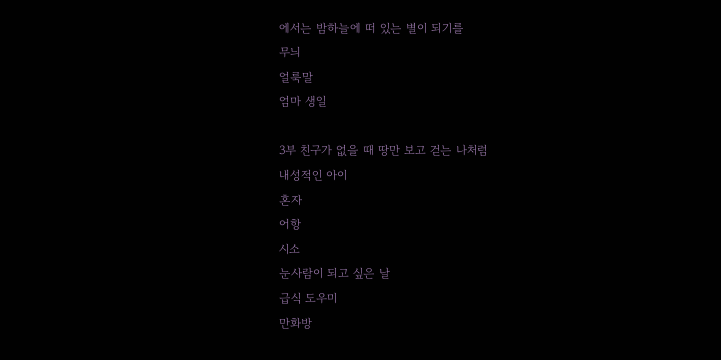에서는 밤하늘에 떠 있는 별이 되기를
무늬
얼룩말
엄마 생일

3부 친구가 없을 때 땅만 보고 걷는 나처럼
내성적인 아이
혼자
어항
시소
눈사람이 되고 싶은 날
급식 도우미
만화방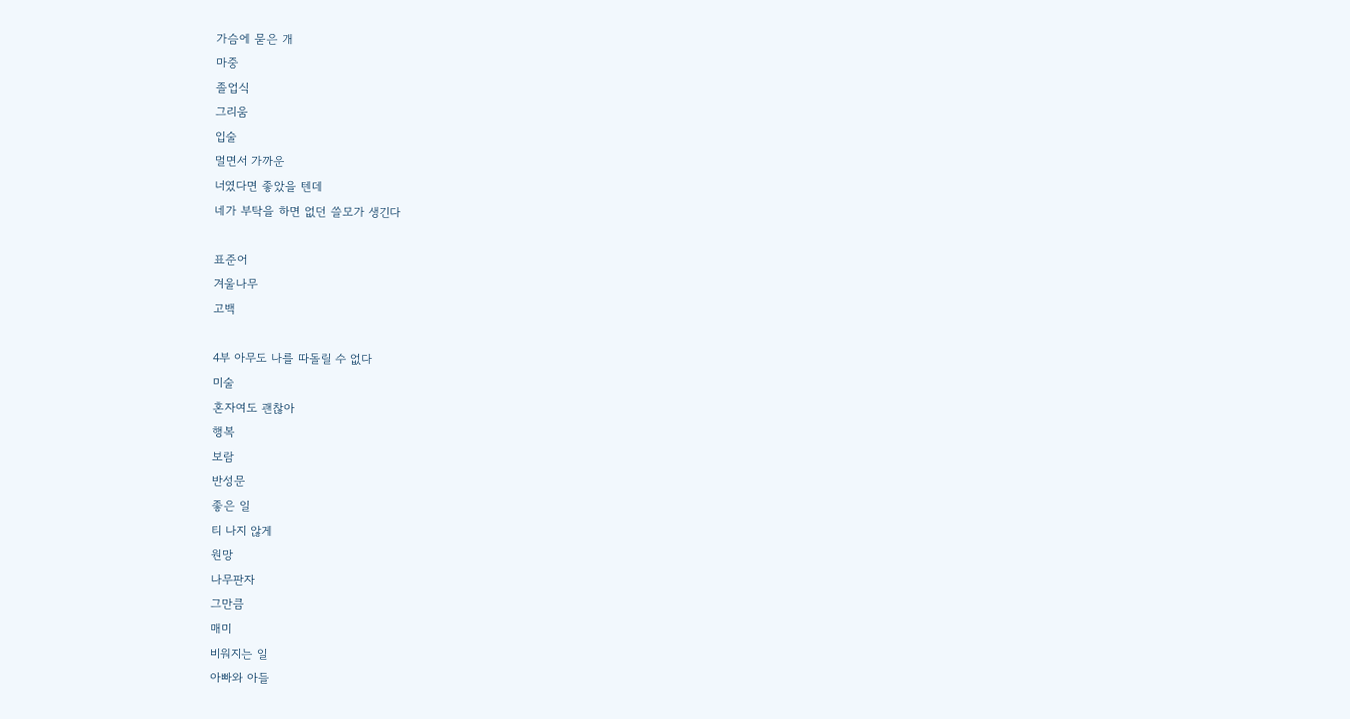가슴에 묻은 개
마중
졸업식
그리움
입술
멀면서 가까운
너였다면 좋았을 텐데
네가 부탁을 하면 없던 쓸모가 생긴다

표준어
겨울나무
고백

4부 아무도 나를 따돌릴 수 없다
미술
혼자여도 괜찮아
행복
보람
반성문
좋은 일
티 나지 않게
원망
나무판자
그만큼
매미
비워지는 일
아빠와 아들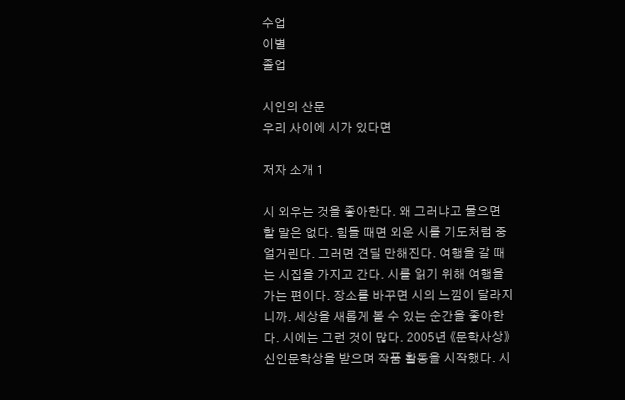수업
이별
졸업

시인의 산문
우리 사이에 시가 있다면

저자 소개 1

시 외우는 것을 좋아한다. 왜 그러냐고 물으면 할 말은 없다. 힘들 때면 외운 시를 기도처럼 중얼거린다. 그러면 견딜 만해진다. 여행을 갈 때는 시집을 가지고 간다. 시를 읽기 위해 여행을 가는 편이다. 장소를 바꾸면 시의 느낌이 달라지니까. 세상을 새롭게 볼 수 있는 순간을 좋아한다. 시에는 그런 것이 많다. 2005년 《문학사상》 신인문학상을 받으며 작품 활동을 시작했다. 시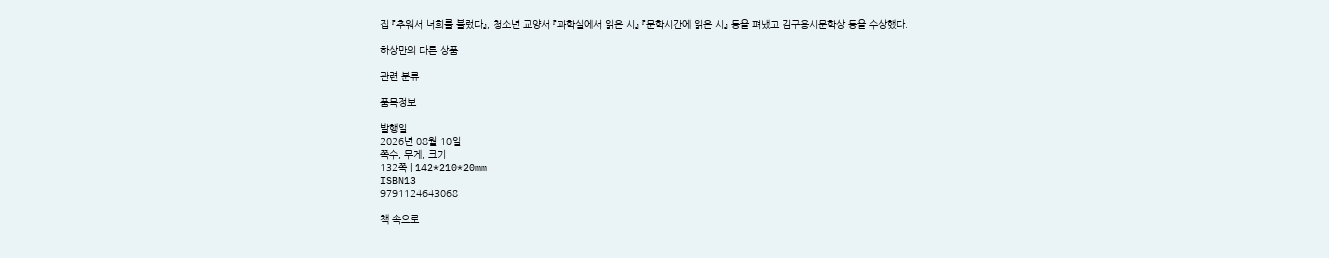집 『추워서 너희를 불렀다』, 청소년 교양서 『과학실에서 읽은 시』 『문학시간에 읽은 시』 등을 펴냈고 김구용시문학상 등을 수상했다.

하상만의 다른 상품

관련 분류

품목정보

발행일
2026년 08월 10일
쪽수, 무게, 크기
132쪽 | 142*210*20mm
ISBN13
9791124643068

책 속으로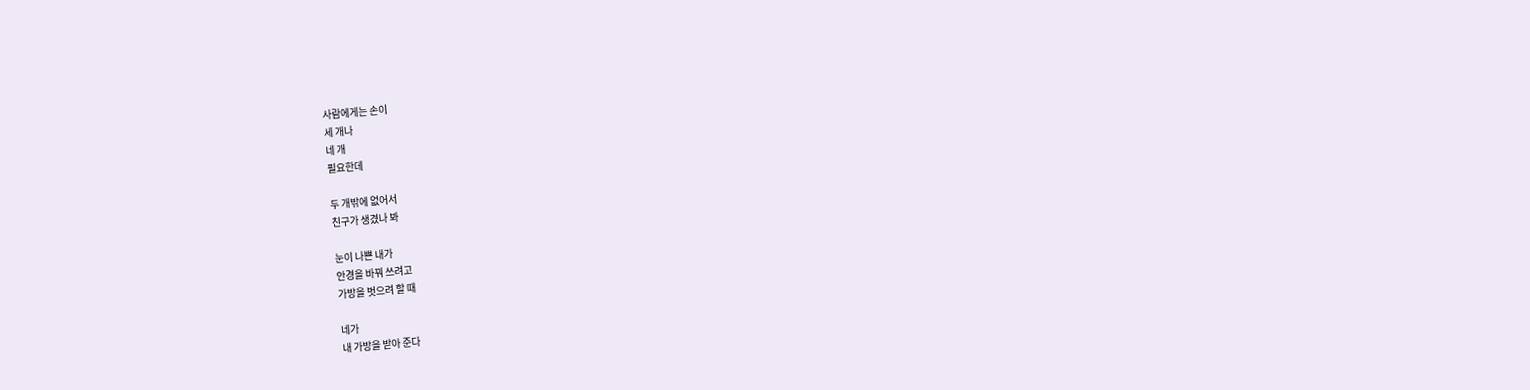사람에게는 손이
세 개나
네 개
필요한데

두 개밖에 없어서
친구가 생겼나 봐

눈이 나쁜 내가
안경을 바꿔 쓰려고
가방을 벗으려 할 때

네가
내 가방을 받아 준다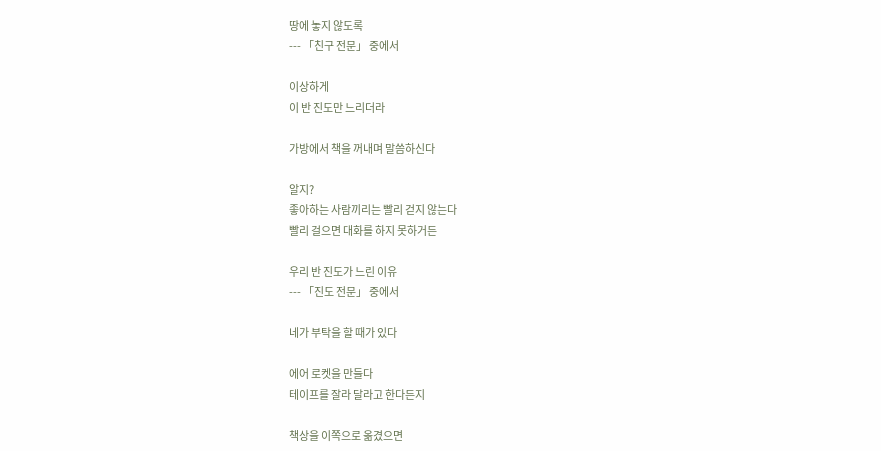땅에 놓지 않도록
--- 「친구 전문」 중에서

이상하게
이 반 진도만 느리더라

가방에서 책을 꺼내며 말씀하신다

알지?
좋아하는 사람끼리는 빨리 걷지 않는다
빨리 걸으면 대화를 하지 못하거든

우리 반 진도가 느린 이유
--- 「진도 전문」 중에서

네가 부탁을 할 때가 있다

에어 로켓을 만들다
테이프를 잘라 달라고 한다든지

책상을 이쪽으로 옮겼으면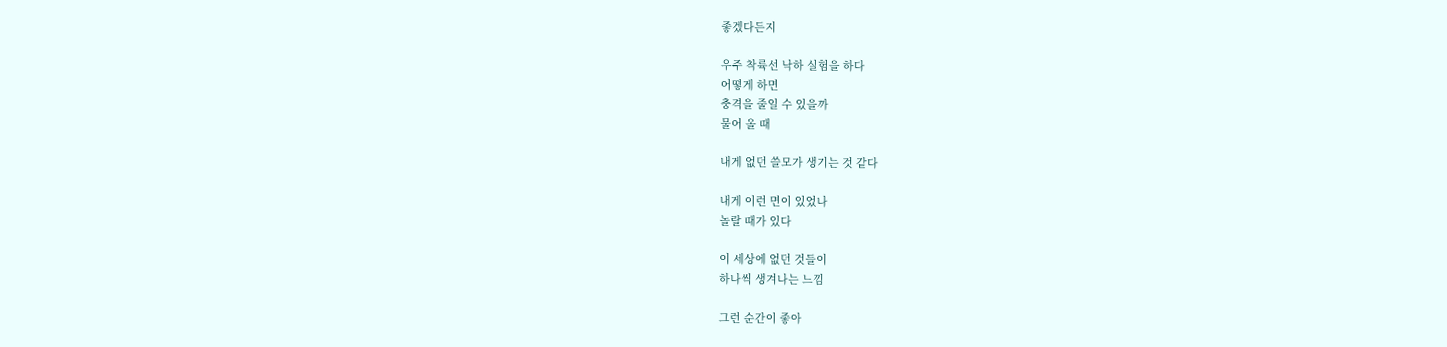좋겠다든지

우주 착륙선 낙하 실험을 하다
어떻게 하면
충격을 줄일 수 있을까
물어 올 때

내게 없던 쓸모가 생기는 것 같다

내게 이런 면이 있었나
놀랄 때가 있다

이 세상에 없던 것들이
하나씩 생겨나는 느낌

그런 순간이 좋아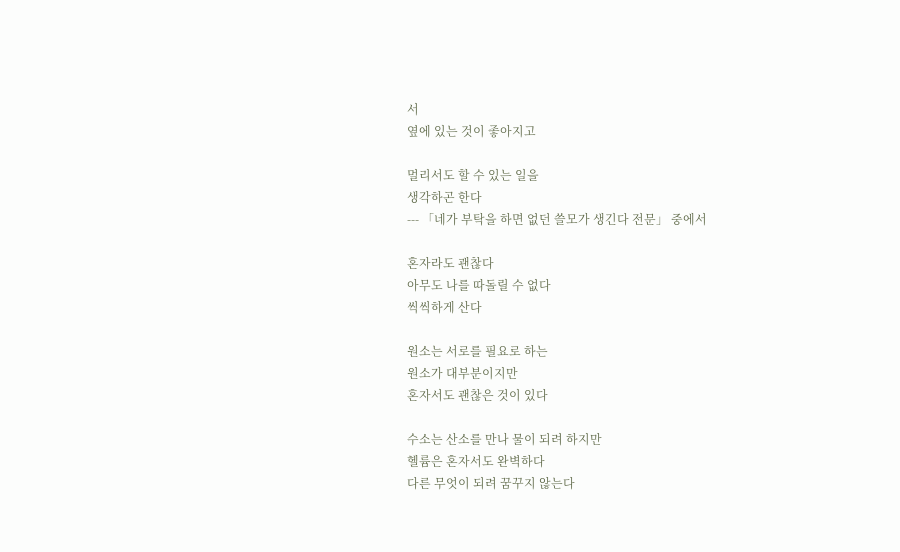서
옆에 있는 것이 좋아지고

멀리서도 할 수 있는 일을
생각하곤 한다
--- 「네가 부탁을 하면 없던 쓸모가 생긴다 전문」 중에서

혼자라도 괜찮다
아무도 나를 따돌릴 수 없다
씩씩하게 산다

원소는 서로를 필요로 하는
원소가 대부분이지만
혼자서도 괜찮은 것이 있다

수소는 산소를 만나 물이 되려 하지만
헬륨은 혼자서도 완벽하다
다른 무엇이 되려 꿈꾸지 않는다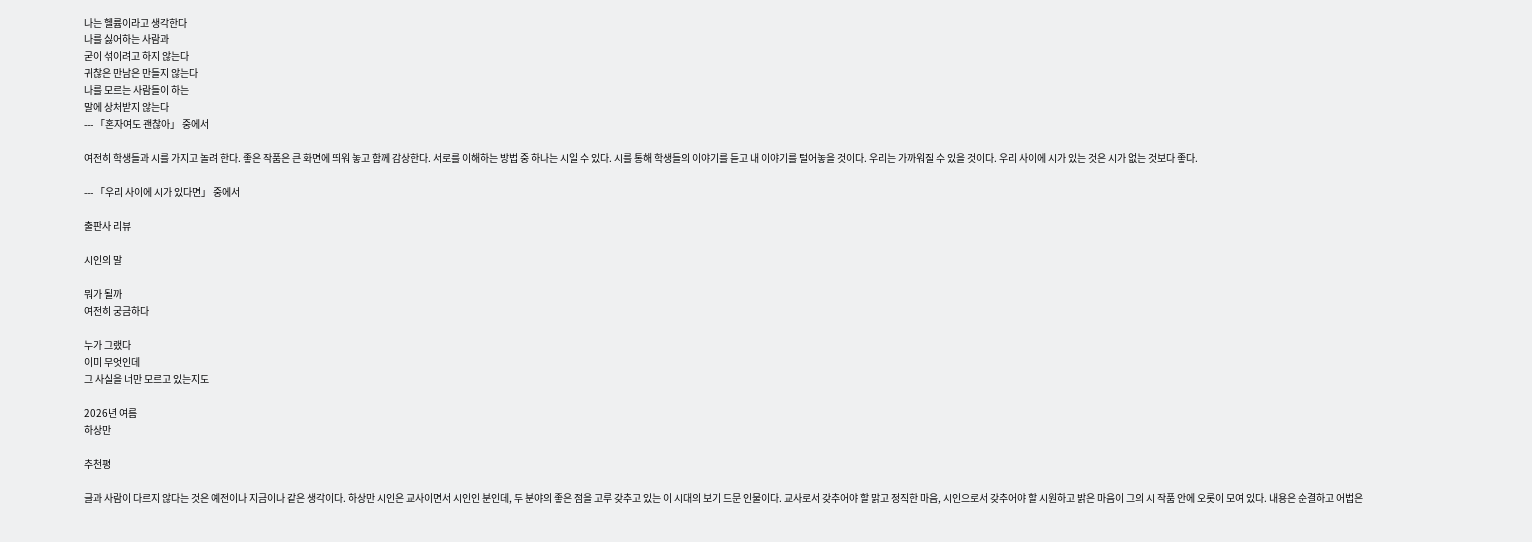나는 헬륨이라고 생각한다
나를 싫어하는 사람과
굳이 섞이려고 하지 않는다
귀찮은 만남은 만들지 않는다
나를 모르는 사람들이 하는
말에 상처받지 않는다
--- 「혼자여도 괜찮아」 중에서

여전히 학생들과 시를 가지고 놀려 한다. 좋은 작품은 큰 화면에 띄워 놓고 함께 감상한다. 서로를 이해하는 방법 중 하나는 시일 수 있다. 시를 통해 학생들의 이야기를 듣고 내 이야기를 털어놓을 것이다. 우리는 가까워질 수 있을 것이다. 우리 사이에 시가 있는 것은 시가 없는 것보다 좋다.

--- 「우리 사이에 시가 있다면」 중에서

출판사 리뷰

시인의 말

뭐가 될까
여전히 궁금하다

누가 그랬다
이미 무엇인데
그 사실을 너만 모르고 있는지도

2026년 여름
하상만

추천평

글과 사람이 다르지 않다는 것은 예전이나 지금이나 같은 생각이다. 하상만 시인은 교사이면서 시인인 분인데, 두 분야의 좋은 점을 고루 갖추고 있는 이 시대의 보기 드문 인물이다. 교사로서 갖추어야 할 맑고 정직한 마음, 시인으로서 갖추어야 할 시원하고 밝은 마음이 그의 시 작품 안에 오롯이 모여 있다. 내용은 순결하고 어법은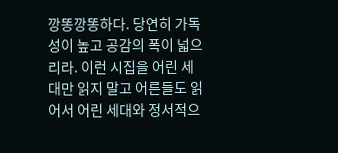깡똥깡똥하다. 당연히 가독성이 높고 공감의 폭이 넓으리라. 이런 시집을 어린 세대만 읽지 말고 어른들도 읽어서 어린 세대와 정서적으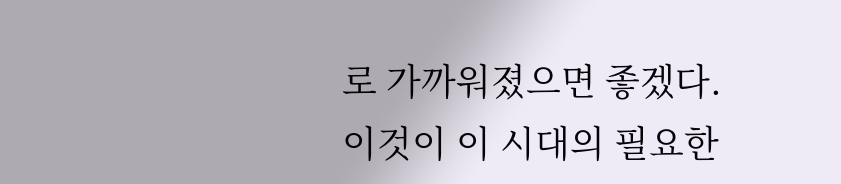로 가까워졌으면 좋겠다. 이것이 이 시대의 필요한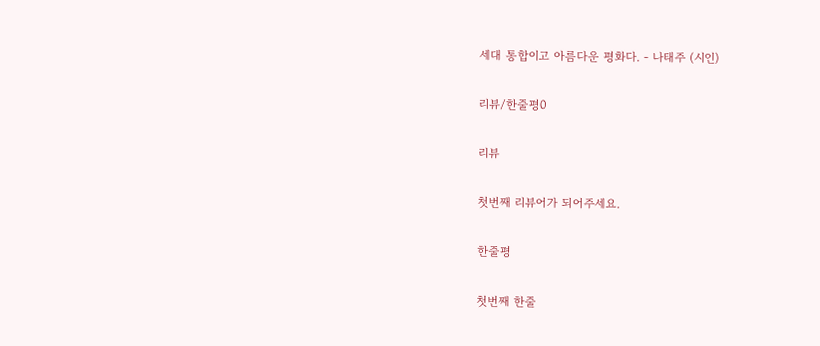세대 통합이고 아름다운 평화다. - 나태주 (시인)

리뷰/한줄평0

리뷰

첫번째 리뷰어가 되어주세요.

한줄평

첫번째 한줄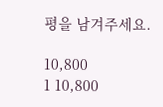평을 남겨주세요.

10,800
1 10,800